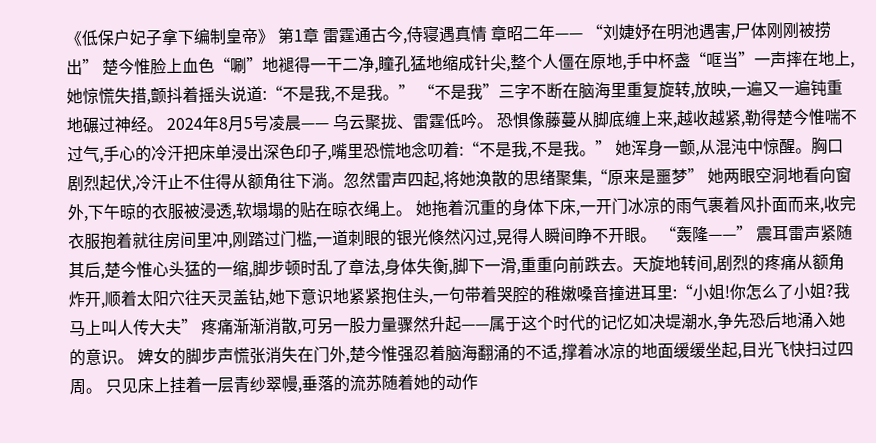《低保户妃子拿下编制皇帝》 第1章 雷霆通古今,侍寝遇真情 章昭二年—— “刘婕妤在明池遇害,尸体刚刚被捞出” 楚今惟脸上血色“唰”地褪得一干二净,瞳孔猛地缩成针尖,整个人僵在原地,手中杯盏“哐当”一声摔在地上,她惊慌失措,颤抖着摇头说道:“不是我,不是我。” “不是我”三字不断在脑海里重复旋转,放映,一遍又一遍钝重地碾过神经。 2024年8月5号凌晨—— 乌云聚拢、雷霆低吟。 恐惧像藤蔓从脚底缠上来,越收越紧,勒得楚今惟喘不过气,手心的冷汗把床单浸出深色印子,嘴里恐慌地念叨着:“不是我,不是我。” 她浑身一颤,从混沌中惊醒。胸口剧烈起伏,冷汗止不住得从额角往下淌。忽然雷声四起,将她涣散的思绪聚集,“原来是噩梦” 她两眼空洞地看向窗外,下午晾的衣服被浸透,软塌塌的贴在晾衣绳上。 她拖着沉重的身体下床,一开门冰凉的雨气裹着风扑面而来,收完衣服抱着就往房间里冲,刚踏过门槛,一道刺眼的银光倏然闪过,晃得人瞬间睁不开眼。 “轰隆——” 震耳雷声紧随其后,楚今惟心头猛的一缩,脚步顿时乱了章法,身体失衡,脚下一滑,重重向前跌去。天旋地转间,剧烈的疼痛从额角炸开,顺着太阳穴往天灵盖钻,她下意识地紧紧抱住头,一句带着哭腔的稚嫩嗓音撞进耳里:“小姐!你怎么了小姐?我马上叫人传大夫” 疼痛渐渐消散,可另一股力量骤然升起——属于这个时代的记忆如决堤潮水,争先恐后地涌入她的意识。 婢女的脚步声慌张消失在门外,楚今惟强忍着脑海翻涌的不适,撑着冰凉的地面缓缓坐起,目光飞快扫过四周。 只见床上挂着一层青纱翠幔,垂落的流苏随着她的动作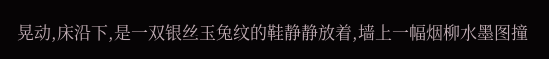晃动,床沿下,是一双银丝玉兔纹的鞋静静放着,墙上一幅烟柳水墨图撞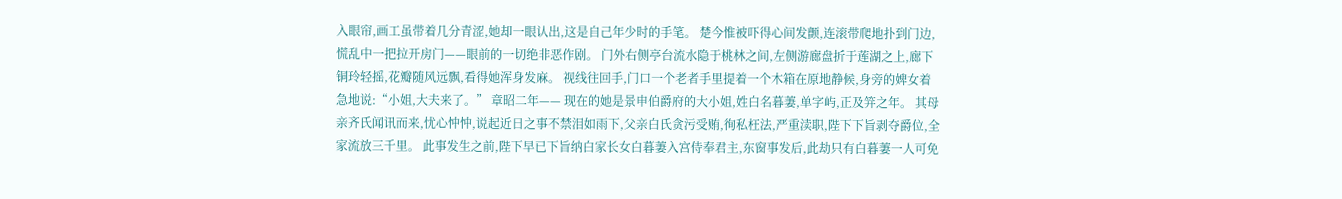入眼帘,画工虽带着几分青涩,她却一眼认出,这是自己年少时的手笔。 楚今惟被吓得心间发颤,连滚带爬地扑到门边,慌乱中一把拉开房门——眼前的一切绝非恶作剧。 门外右侧亭台流水隐于桃林之间,左侧游廊盘折于莲湖之上,廊下铜玲轻摇,花瓣随风远飘,看得她浑身发麻。 视线往回手,门口一个老者手里提着一个木箱在原地静候,身旁的婢女着急地说:“小姐,大夫来了。” 章昭二年—— 现在的她是景申伯爵府的大小姐,姓白名暮萋,单字屿,正及笄之年。 其母亲齐氏闻讯而来,忧心忡忡,说起近日之事不禁泪如雨下,父亲白氏贪污受贿,徇私枉法,严重渎职,陛下下旨剥夺爵位,全家流放三千里。 此事发生之前,陛下早已下旨纳白家长女白暮萋入宫侍奉君主,东窗事发后,此劫只有白暮萋一人可免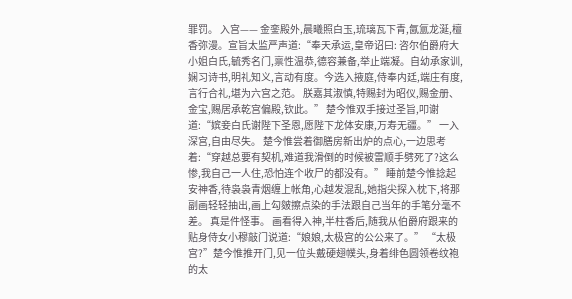罪罚。 入宫—— 金銮殿外,晨曦照白玉,琉璃瓦下青,氤氲龙涎,檀香弥漫。宣旨太监严声道:“奉天承运,皇帝诏曰: 咨尔伯爵府大小姐白氏,毓秀名门,禀性温恭,德容兼备,举止端凝。自幼承家训,娴习诗书,明礼知义,言动有度。今选入掖庭,侍奉内廷,端庄有度,言行合礼,堪为六宫之范。 朕嘉其淑慎,特赐封为昭仪,赐金册、金宝,赐居承乾宫偏殿,钦此。” 楚今惟双手接过圣旨,叩谢道:“嫔妾白氏谢陛下圣恩,愿陛下龙体安康,万寿无疆。” 一入深宫,自由尽失。 楚今惟尝着御膳房新出炉的点心,一边思考着:“穿越总要有契机,难道我滑倒的时候被雷顺手劈死了?这么惨,我自己一人住,恐怕连个收尸的都没有。” 睡前楚今惟捻起安神香,待袅袅青烟缠上帐角,心越发混乱,她指尖探入枕下,将那副画轻轻抽出,画上勾皴擦点染的手法跟自己当年的手笔分毫不差。 真是件怪事。 画看得入神,半柱香后,随我从伯爵府跟来的贴身侍女小穆敲门说道:“娘娘,太极宫的公公来了。” “太极宫?”楚今惟推开门,见一位头戴硬翅幞头,身着绯色圆领卷纹袍的太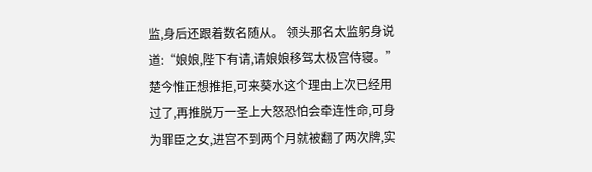监,身后还跟着数名随从。 领头那名太监躬身说道:“娘娘,陛下有请,请娘娘移驾太极宫侍寝。” 楚今惟正想推拒,可来葵水这个理由上次已经用过了,再推脱万一圣上大怒恐怕会牵连性命,可身为罪臣之女,进宫不到两个月就被翻了两次牌,实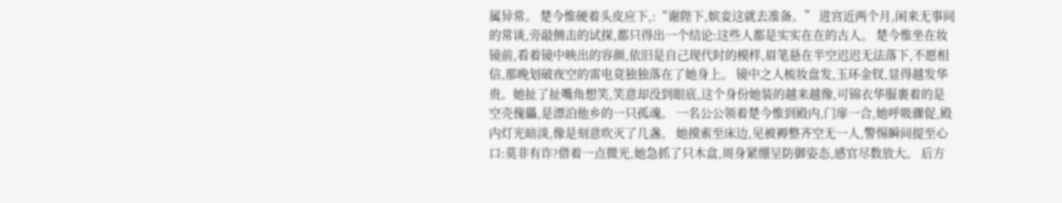属异常。 楚今惟硬着头皮应下,:“谢陛下,嫔妾这就去准备。” 进宫近两个月,闲来无事间的常谈,旁敲侧击的试探,都只得出一个结论:这些人都是实实在在的古人。 楚今惟坐在妆镜前,看着镜中映出的容颜,依旧是自己现代时的模样,眉笔悬在半空迟迟无法落下,不愿相信,那晚划破夜空的雷电竟独独落在了她身上。 镜中之人梳妆盘发,玉环金钗,显得越发华贵。她扯了扯嘴角想笑,笑意却没到眼底,这个身份她装的越来越像,可锦衣华服裹着的是空壳傀儡,是漂泊他乡的一只孤魂。 一名公公领着楚今惟到殿内,门扉一合,她呼吸骤促,殿内灯光暗淡,像是刻意吹灭了几盏。 她摸索至床边,见被褥整齐空无一人,警惕瞬间提至心口:莫非有诈?借着一点微光,她急抓了只木盒,周身紧绷呈防御姿态,感官尽数放大。 后方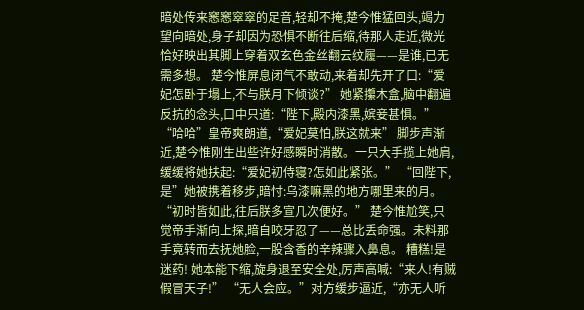暗处传来窸窸窣窣的足音,轻却不掩,楚今惟猛回头,竭力望向暗处,身子却因为恐惧不断往后缩,待那人走近,微光恰好映出其脚上穿着双玄色金丝翻云纹履——是谁,已无需多想。 楚今惟屏息闭气不敢动,来着却先开了口:“爱妃怎卧于塌上,不与朕月下倾谈?” 她紧攥木盒,脑中翻遍反抗的念头,口中只道:“陛下,殿内漆黑,嫔妾甚惧。” “哈哈”皇帝爽朗道,“爱妃莫怕,朕这就来” 脚步声渐近,楚今惟刚生出些许好感瞬时消散。一只大手揽上她肩,缓缓将她扶起:“爱妃初侍寝?怎如此紧张。” “回陛下,是”她被携着移步,暗忖:乌漆嘛黑的地方哪里来的月。 “初时皆如此,往后朕多宣几次便好。” 楚今惟尬笑,只觉帝手渐向上探,暗自咬牙忍了——总比丢命强。未料那手竟转而去抚她脸,一股含香的辛辣骤入鼻息。 糟糕!是迷药! 她本能下缩,旋身退至安全处,厉声高喊:“来人!有贼假冒天子!” “无人会应。”对方缓步逼近,“亦无人听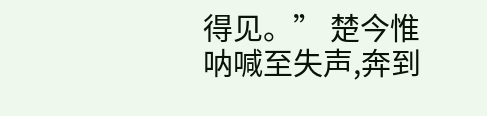得见。” 楚今惟呐喊至失声,奔到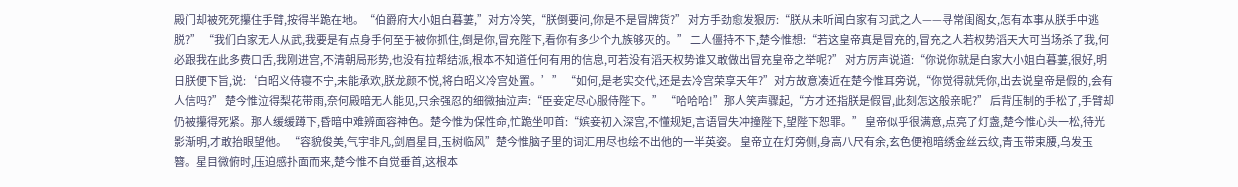殿门却被死死攥住手臂,按得半跪在地。“伯爵府大小姐白暮萋,”对方冷笑,“朕倒要问,你是不是冒牌货?” 对方手劲愈发狠厉:“朕从未听闻白家有习武之人——寻常闺阁女,怎有本事从朕手中逃脱?” “我们白家无人从武,我要是有点身手何至于被你抓住,倒是你,冒充陛下,看你有多少个九族够灭的。” 二人僵持不下,楚今惟想:“若这皇帝真是冒充的,冒充之人若权势滔天大可当场杀了我,何必跟我在此多费口舌,我刚进宫,不清朝局形势,也没有拉帮结派,根本不知道任何有用的信息,可若没有滔天权势谁又敢做出冒充皇帝之举呢?” 对方厉声说道:“你说你就是白家大小姐白暮萋,很好,明日朕便下旨,说:‘白昭义侍寝不宁,未能承欢,朕龙颜不悦,将白昭义冷宫处置。’” “如何,是老实交代,还是去冷宫荣享天年?”对方故意凑近在楚今惟耳旁说,“你觉得就凭你,出去说皇帝是假的,会有人信吗?” 楚今惟泣得梨花带雨,奈何殿暗无人能见,只余强忍的细微抽泣声:“臣妾定尽心服侍陛下。” “哈哈哈!”那人笑声骤起,“方才还指朕是假冒,此刻怎这般亲昵?” 后背压制的手松了,手臂却仍被攥得死紧。那人缓缓蹲下,昏暗中难辨面容神色。楚今惟为保性命,忙跪坐叩首:“嫔妾初入深宫,不懂规矩,言语冒失冲撞陛下,望陛下恕罪。” 皇帝似乎很满意,点亮了灯盏,楚今惟心头一松,待光影渐明,才敢抬眼望他。 “容貌俊美,气宇非凡,剑眉星目,玉树临风”楚今惟脑子里的词汇用尽也绘不出他的一半英姿。 皇帝立在灯旁侧,身高八尺有余,玄色便袍暗绣金丝云纹,青玉带束腰,乌发玉簪。星目微俯时,压迫感扑面而来,楚今惟不自觉垂首,这根本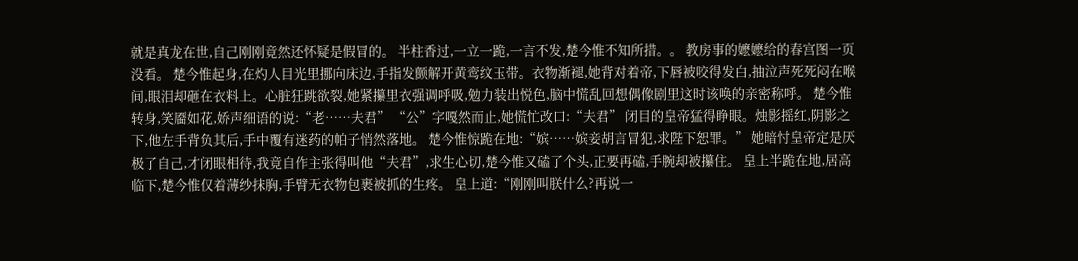就是真龙在世,自己刚刚竟然还怀疑是假冒的。 半柱香过,一立一跪,一言不发,楚今惟不知所措。。 教房事的嬷嬷给的春宫图一页没看。 楚今惟起身,在灼人目光里挪向床边,手指发颤解开黄鸾纹玉带。衣物渐褪,她背对着帝,下唇被咬得发白,抽泣声死死闷在喉间,眼泪却砸在衣料上。心脏狂跳欲裂,她紧攥里衣强调呼吸,勉力装出悦色,脑中慌乱回想偶像剧里这时该唤的亲密称呼。 楚今惟转身,笑靥如花,娇声细语的说:“老……夫君” “公”字嘎然而止,她慌忙改口:“夫君” 闭目的皇帝猛得睁眼。烛影摇红,阴影之下,他左手背负其后,手中覆有迷药的帕子悄然落地。 楚今惟惊跪在地:“嫔……嫔妾胡言冒犯,求陛下恕罪。” 她暗忖皇帝定是厌极了自己,才闭眼相待,我竟自作主张得叫他“夫君”,求生心切,楚今惟又磕了个头,正要再磕,手腕却被攥住。 皇上半跪在地,居高临下,楚今惟仅着薄纱抹胸,手臂无衣物包裹被抓的生疼。 皇上道:“刚刚叫朕什么?再说一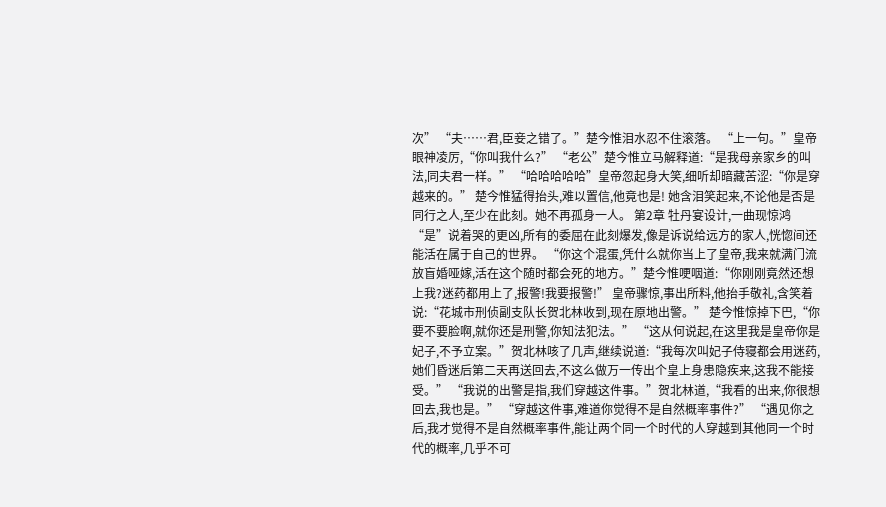次” “夫……君,臣妾之错了。”楚今惟泪水忍不住滚落。 “上一句。”皇帝眼神凌厉,“你叫我什么?” “老公”楚今惟立马解释道:“是我母亲家乡的叫法,同夫君一样。” “哈哈哈哈哈”皇帝忽起身大笑,细听却暗藏苦涩:“你是穿越来的。” 楚今惟猛得抬头,难以置信,他竟也是! 她含泪笑起来,不论他是否是同行之人,至少在此刻。她不再孤身一人。 第2章 牡丹宴设计,一曲现惊鸿 “是”说着哭的更凶,所有的委屈在此刻爆发,像是诉说给远方的家人,恍惚间还能活在属于自己的世界。 “你这个混蛋,凭什么就你当上了皇帝,我来就满门流放盲婚哑嫁,活在这个随时都会死的地方。”楚今惟哽咽道:“你刚刚竟然还想上我?迷药都用上了,报警!我要报警!” 皇帝骤惊,事出所料,他抬手敬礼,含笑着说:“花城市刑侦副支队长贺北林收到,现在原地出警。” 楚今惟惊掉下巴,“你要不要脸啊,就你还是刑警,你知法犯法。” “这从何说起,在这里我是皇帝你是妃子,不予立案。”贺北林咳了几声,继续说道:“我每次叫妃子侍寝都会用迷药,她们昏迷后第二天再送回去,不这么做万一传出个皇上身患隐疾来,这我不能接受。” “我说的出警是指,我们穿越这件事。”贺北林道,“我看的出来,你很想回去,我也是。” “穿越这件事,难道你觉得不是自然概率事件?” “遇见你之后,我才觉得不是自然概率事件,能让两个同一个时代的人穿越到其他同一个时代的概率,几乎不可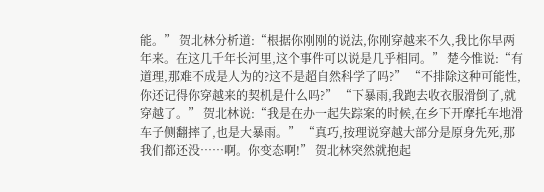能。” 贺北林分析道:“根据你刚刚的说法,你刚穿越来不久,我比你早两年来。在这几千年长河里,这个事件可以说是几乎相同。” 楚今惟说:“有道理,那难不成是人为的?这不是超自然科学了吗?” “不排除这种可能性,你还记得你穿越来的契机是什么吗?” “下暴雨,我跑去收衣服滑倒了,就穿越了。” 贺北林说:“我是在办一起失踪案的时候,在乡下开摩托车地滑车子侧翻摔了,也是大暴雨。” “真巧,按理说穿越大部分是原身先死,那我们都还没……啊。你变态啊!” 贺北林突然就抱起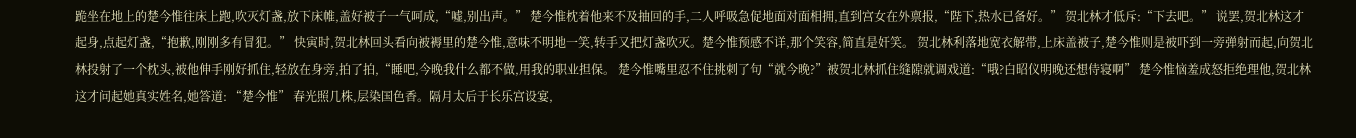跪坐在地上的楚今惟往床上跑,吹灭灯盏,放下床帷,盖好被子一气呵成,“嘘,别出声。” 楚今惟枕着他来不及抽回的手,二人呼吸急促地面对面相拥,直到宫女在外禀报,“陛下,热水已备好。” 贺北林才低斥:“下去吧。” 说罢,贺北林这才起身,点起灯盏,“抱歉,刚刚多有冒犯。” 快寅时,贺北林回头看向被褥里的楚今惟,意味不明地一笑,转手又把灯盏吹灭。楚今惟预感不详,那个笑容,简直是奸笑。 贺北林利落地宽衣解带,上床盖被子,楚今惟则是被吓到一旁弹射而起,向贺北林投射了一个枕头,被他伸手刚好抓住,轻放在身旁,拍了拍,“睡吧,今晚我什么都不做,用我的职业担保。 楚今惟嘴里忍不住挑刺了句“就今晚?”被贺北林抓住缝隙就调戏道:“哦?白昭仪明晚还想侍寝啊” 楚今惟恼羞成怒拒绝理他,贺北林这才问起她真实姓名,她答道: “楚今惟” 春光照几株,层染国色香。隔月太后于长乐宫设宴,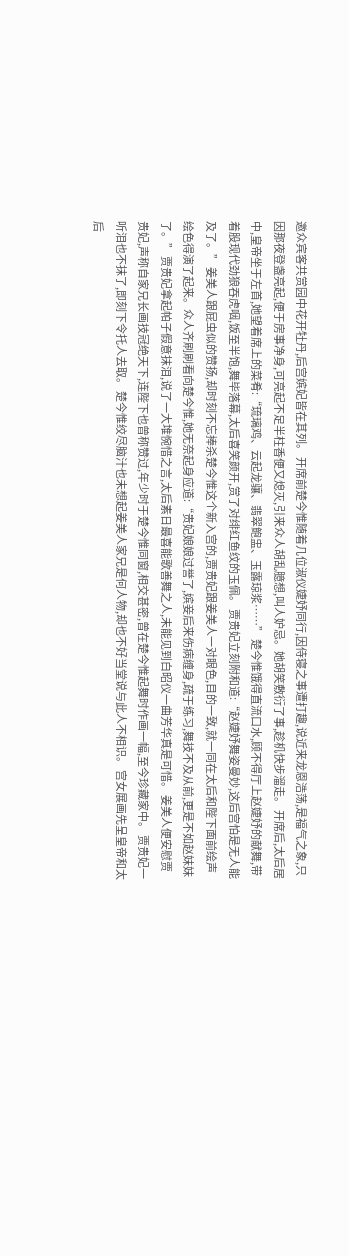邀众宾客共赏园中花开牡丹,后宫嫔妃皆在其列。 开席前楚今惟随着几位淑仪婕妤同行,因侍寝之事遭打趣,说近来龙恩浩荡,是福气之象,只因那夜登盏亮起,便于房事净身,可亮起不足半柱香便又熄灭,引来众人胡乱臆想,叫人妒忌。她胡笑敷衍了事,趁机快步溜走。 开席后,太后居中,皇帝坐于左首,她望着席上的菜肴:“琉璃鸡、云起龙骧、翡翠鲍盅、玉露琼浆……” 楚今惟饿得直流口水,顾不得厅上赵婕妤的献舞,带着股现代劲狼吞虎咽,饭至半饱,舞毕落幕,太后喜笑颜开,赏了对绯红鱼纹的玉佩。 贾贵妃立刻附和道:“赵婕妤舞姿曼妙,这后宫怕是无人能及了。” 姜美人跟屁虫似的赞扬,却时刻不忘捧杀楚今惟这个新入宫的,贾贵妃跟姜美人一对眼色,目的一致,就一同在太后和陛下面前绘声绘色得演了起来。众人齐刷刷看向楚今惟,她无奈起身应道:“贵妃娘娘过誉了,嫔妾后来伤病缠身,疏于练习,舞技不及从前,更是不如赵妹妹了。” 贾贵妃拿起帕子假意抹泪,说了一大堆惋惜之言,太后素日最喜能歌善舞之人,未能见到白昭仪一曲芳华真是可惜。 姜美人便安慰贾贵妃,声称自家兄长画技冠绝天下,连陛下也曾称赞过,年少时于楚今惟同窗,相交甚密,曾在楚今惟起舞时作画一幅,至今珍藏家中。 贾贵妃一听泪也不抹了,即刻下令托人去取。 楚今惟绞尽脑汁也未想起姜美人家兄是何人物,却也不好当堂说与此人不相识。 宫女展画先呈皇帝和太后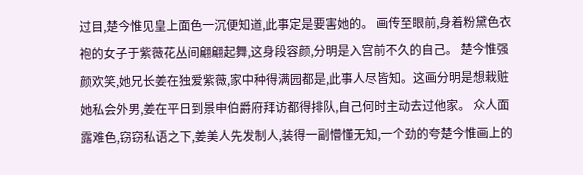过目,楚今惟见皇上面色一沉便知道,此事定是要害她的。 画传至眼前,身着粉黛色衣袍的女子于紫薇花丛间翩翩起舞,这身段容颜,分明是入宫前不久的自己。 楚今惟强颜欢笑,她兄长姜在独爱紫薇,家中种得满园都是,此事人尽皆知。这画分明是想栽赃她私会外男,姜在平日到景申伯爵府拜访都得排队,自己何时主动去过他家。 众人面露难色,窃窃私语之下,姜美人先发制人,装得一副懵懂无知,一个劲的夸楚今惟画上的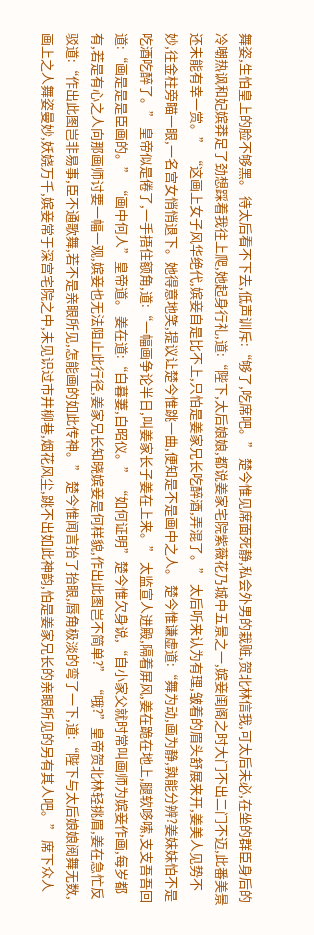舞姿,生怕皇上的脸不够黑。 待太后看不下去,低声训斥:“够了,吃席吧。” 楚今惟见席面死静,私会外男的栽赃,贺北林信我,可太后未必,在坐的群臣身后的冷嘲热讽和妃嫔莽足了劲想踩着我往上爬,她起身行礼,道:“陛下,太后娘娘,都说姜家宅院紫薇花乃城中五景之一,嫔妾闺阁之时大门不出二门不迈,此番美景还未能有幸一赏。” “这画上女子风华绝代,嫔妾自是比不上,只怕是姜家兄长吃醉酒,弄混了。” 太后听来认为有理,皱着的眉头舒展来开,姜美人见势不妙,往金柱旁瞄一眼,一名宫女悄悄退下。她得意地笑,提议让楚今惟跳一曲,便知是不是画中之人。 楚今惟谦虚道:“舞为动,画为静,孰能分辨?姜妹妹怕不是吃酒吃醉了。” 皇帝似是倦了,一手捂住额角,道:“一幅画争论半日,叫姜家长子姜在上来。” 太监宣人进殿,隔着屏风,姜在跪在地上,腿软哆嗦,支支吾吾回道:“画是是是臣画的。” “画中何人”皇帝道。 姜在道:“白暮萋,白昭仪。” “如何证明”楚今惟欠身说,“自小家父就时常叫画师为嫔妾作画,每岁都有,若是有心之人向那画师讨要一幅一观,嫔妾也无法阻止此行径,姜家兄长知晓嫔妾是何样貌,作出此图岂不简单?” “哦?”皇帝贺北林轻挑眉,姜在急忙反驳道:“作出此图岂非易事,臣不通歌舞,若不是亲眼所见,怎能画的如此传神。” 楚今惟闻言抬了抬眼,唇角极淡的弯了一下,道:“陛下与太后娘娘阅舞无数,画上之人舞姿曼妙,妖娆万千,嫔妾常于深宫宅院之中,未见识过市井柳巷,烟花风尘,跳不出如此神韵,怕是姜家兄长的亲眼所见的另有其人吧。” 席下众人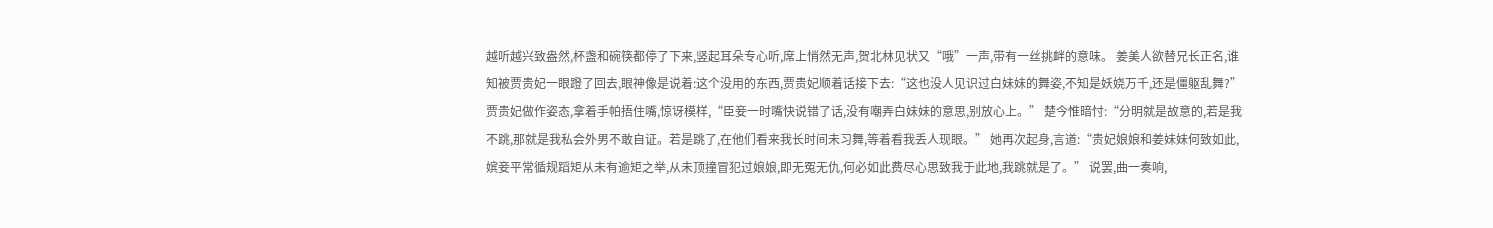越听越兴致盎然,杯盏和碗筷都停了下来,竖起耳朵专心听,席上悄然无声,贺北林见状又“哦”一声,带有一丝挑衅的意味。 姜美人欲替兄长正名,谁知被贾贵妃一眼蹬了回去,眼神像是说着:这个没用的东西,贾贵妃顺着话接下去:“这也没人见识过白妹妹的舞姿,不知是妖娆万千,还是僵躯乱舞?” 贾贵妃做作姿态,拿着手帕捂住嘴,惊讶模样,“臣妾一时嘴快说错了话,没有嘲弄白妹妹的意思,别放心上。” 楚今惟暗忖:“分明就是故意的,若是我不跳,那就是我私会外男不敢自证。若是跳了,在他们看来我长时间未习舞,等着看我丢人现眼。” 她再次起身,言道:“贵妃娘娘和姜妹妹何致如此,嫔妾平常循规蹈矩从未有逾矩之举,从未顶撞冒犯过娘娘,即无冤无仇,何必如此费尽心思致我于此地,我跳就是了。” 说罢,曲一奏响,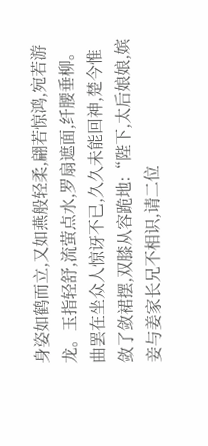身姿如鹤而立,又如燕般轻柔,翩若惊鸿,宛若游龙。玉指轻舒,流萤点水,罗扇遮面,纤腰垂柳。 曲罢在坐众人惊讶不已,久久未能回神,楚今惟敛了敛裙摆,双膝从容跪地:“陛下,太后娘娘,嫔妾与姜家长兄不相识,请二位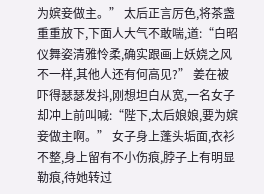为嫔妾做主。” 太后正言厉色,将茶盏重重放下,下面人大气不敢喘,道:“白昭仪舞姿清雅怜柔,确实跟画上妖娆之风不一样,其他人还有何高见?” 姜在被吓得瑟瑟发抖,刚想坦白从宽,一名女子却冲上前叫喊:“陛下,太后娘娘,要为嫔妾做主啊。” 女子身上蓬头垢面,衣衫不整,身上留有不小伤痕,脖子上有明显勒痕,待她转过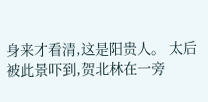身来才看清,这是阳贵人。 太后被此景吓到,贺北林在一旁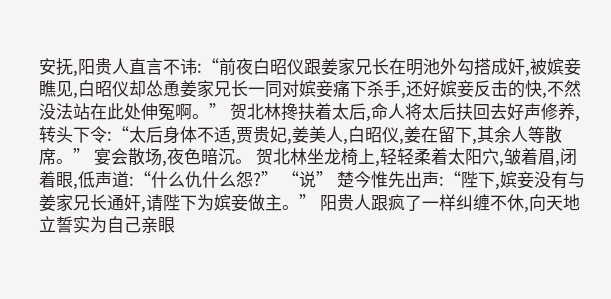安抚,阳贵人直言不讳:“前夜白昭仪跟姜家兄长在明池外勾搭成奸,被嫔妾瞧见,白昭仪却怂恿姜家兄长一同对嫔妾痛下杀手,还好嫔妾反击的快,不然没法站在此处伸冤啊。” 贺北林搀扶着太后,命人将太后扶回去好声修养,转头下令:“太后身体不适,贾贵妃,姜美人,白昭仪,姜在留下,其余人等散席。” 宴会散场,夜色暗沉。 贺北林坐龙椅上,轻轻柔着太阳穴,皱着眉,闭着眼,低声道:“什么仇什么怨?” “说” 楚今惟先出声:“陛下,嫔妾没有与姜家兄长通奸,请陛下为嫔妾做主。” 阳贵人跟疯了一样纠缠不休,向天地立誓实为自己亲眼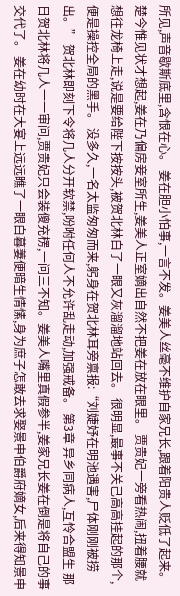所见,声音歇斯底里,含恨在心。 姜在胆小怕事,一言不发。姜美人丝毫不维护自家兄长,跟着阳贵人贬低了起来。楚今惟见状才想起,姜在乃偏房妾室所生,姜美人正室嫡出自然不把姜在放在眼里。 贾贵妃一旁看热闹,扭着腰就想往龙椅上走,说是要给陛下按按头,被贺北林白了一眼又灰溜溜地站回去。 很明显,最事不关己高高挂起的那个,便是操控全局的黑手。 没多久,一名太监匆匆而来,躬身在贺北林耳旁禀报:“刘婕妤在明池遇害,尸体刚刚被捞出。” 贺北林即刻下令将几人分开软禁,吩咐任何人不允许乱走动,加强戒备。 第3章 异乡同病人,互怜合盟生 那日贺北林将几人一一审问,贾贵妃只会装傻充楞,一问三不知。姜美人嘴里真假参半,姜家兄长姜在倒是将自己的事交代了。 姜在幼时在大宴上远远瞧了一眼白暮萋便暗生情愫,身为庶子怎敢去求娶景申伯爵府嫡女,后来得知景申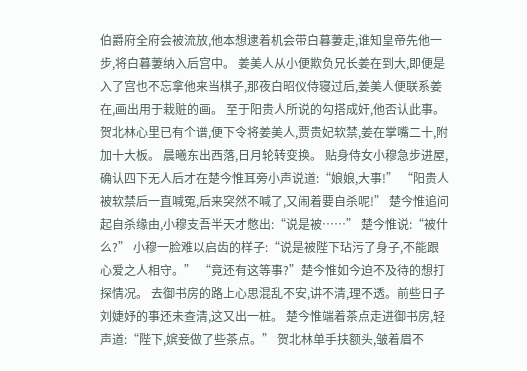伯爵府全府会被流放,他本想逮着机会带白暮萋走,谁知皇帝先他一步,将白暮萋纳入后宫中。 姜美人从小便欺负兄长姜在到大,即便是入了宫也不忘拿他来当棋子,那夜白昭仪侍寝过后,姜美人便联系姜在,画出用于栽赃的画。 至于阳贵人所说的勾搭成奸,他否认此事。 贺北林心里已有个谱,便下令将姜美人,贾贵妃软禁,姜在掌嘴二十,附加十大板。 晨曦东出西落,日月轮转变换。 贴身侍女小穆急步进屋,确认四下无人后才在楚今惟耳旁小声说道:“娘娘,大事!” “阳贵人被软禁后一直喊冤,后来突然不喊了,又闹着要自杀呢!” 楚今惟追问起自杀缘由,小穆支吾半天才憋出:“说是被……” 楚今惟说:“被什么?” 小穆一脸难以启齿的样子:“说是被陛下玷污了身子,不能跟心爱之人相守。” “竟还有这等事?”楚今惟如今迫不及待的想打探情况。 去御书房的路上心思混乱不安,讲不清,理不透。前些日子刘婕妤的事还未查清,这又出一桩。 楚今惟端着茶点走进御书房,轻声道:“陛下,嫔妾做了些茶点。” 贺北林单手扶额头,皱着眉不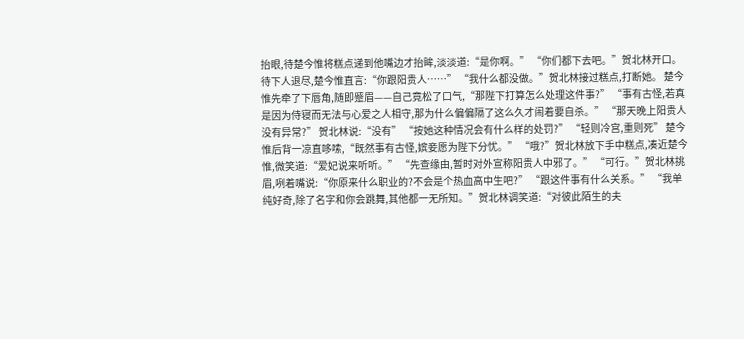抬眼,待楚今惟将糕点递到他嘴边才抬眸,淡淡道:“是你啊。” “你们都下去吧。”贺北林开口。 待下人退尽,楚今惟直言:“你跟阳贵人……” “我什么都没做。”贺北林接过糕点,打断她。 楚今惟先牵了下唇角,随即蹙眉——自己竟松了口气,“那陛下打算怎么处理这件事?” “事有古怪,若真是因为侍寝而无法与心爱之人相守,那为什么偏偏隔了这么久才闹着要自杀。” “那天晚上阳贵人没有异常?” 贺北林说:“没有” “按她这种情况会有什么样的处罚?” “轻则冷宫,重则死” 楚今惟后背一凉直哆嗦,“既然事有古怪,嫔妾愿为陛下分忧。” “哦?”贺北林放下手中糕点,凑近楚今惟,微笑道:“爱妃说来听听。” “先查缘由,暂时对外宣称阳贵人中邪了。” “可行。”贺北林挑眉,咧着嘴说:“你原来什么职业的?不会是个热血高中生吧?” “跟这件事有什么关系。” “我单纯好奇,除了名字和你会跳舞,其他都一无所知。”贺北林调笑道:“对彼此陌生的夫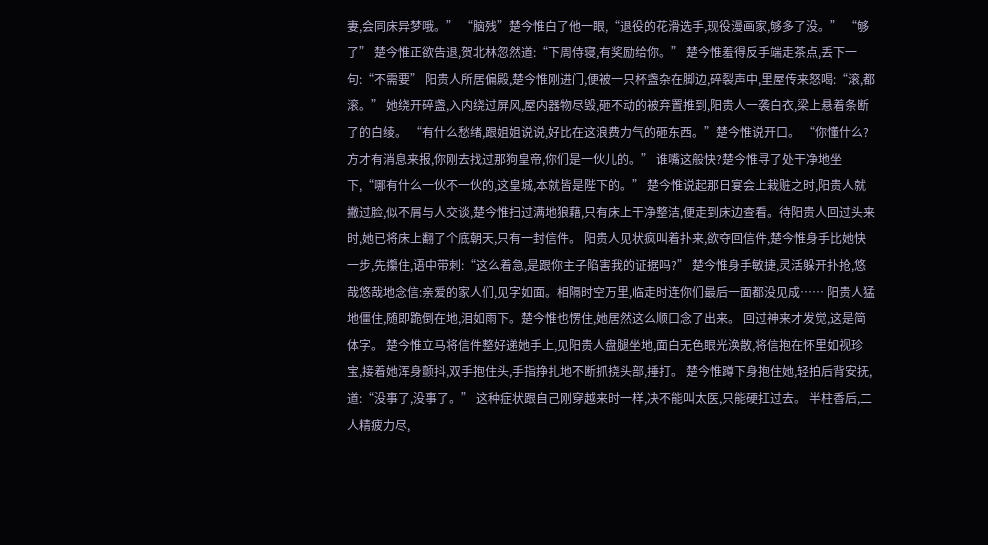妻,会同床异梦哦。” “脑残”楚今惟白了他一眼,“退役的花滑选手,现役漫画家,够多了没。” “够了” 楚今惟正欲告退,贺北林忽然道:“下周侍寝,有奖励给你。” 楚今惟羞得反手端走茶点,丢下一句:“不需要” 阳贵人所居偏殿,楚今惟刚进门,便被一只杯盏杂在脚边,碎裂声中,里屋传来怒喝:“滚,都滚。” 她绕开碎盏,入内绕过屏风,屋内器物尽毁,砸不动的被弃置推到,阳贵人一袭白衣,梁上悬着条断了的白绫。 “有什么愁绪,跟姐姐说说,好比在这浪费力气的砸东西。”楚今惟说开口。 “你懂什么?方才有消息来报,你刚去找过那狗皇帝,你们是一伙儿的。” 谁嘴这般快?楚今惟寻了处干净地坐下,“哪有什么一伙不一伙的,这皇城,本就皆是陛下的。” 楚今惟说起那日宴会上栽赃之时,阳贵人就撇过脸,似不屑与人交谈,楚今惟扫过满地狼藉,只有床上干净整洁,便走到床边查看。待阳贵人回过头来时,她已将床上翻了个底朝天,只有一封信件。 阳贵人见状疯叫着扑来,欲夺回信件,楚今惟身手比她快一步,先攥住,语中带刺:“这么着急,是跟你主子陷害我的证据吗?” 楚今惟身手敏捷,灵活躲开扑抢,悠哉悠哉地念信:亲爱的家人们,见字如面。相隔时空万里,临走时连你们最后一面都没见成…… 阳贵人猛地僵住,随即跪倒在地,泪如雨下。楚今惟也愣住,她居然这么顺口念了出来。 回过神来才发觉,这是简体字。 楚今惟立马将信件整好递她手上,见阳贵人盘腿坐地,面白无色眼光涣散,将信抱在怀里如视珍宝,接着她浑身颤抖,双手抱住头,手指挣扎地不断抓挠头部,捶打。 楚今惟蹲下身抱住她,轻拍后背安抚,道:“没事了,没事了。” 这种症状跟自己刚穿越来时一样,决不能叫太医,只能硬扛过去。 半柱香后,二人精疲力尽,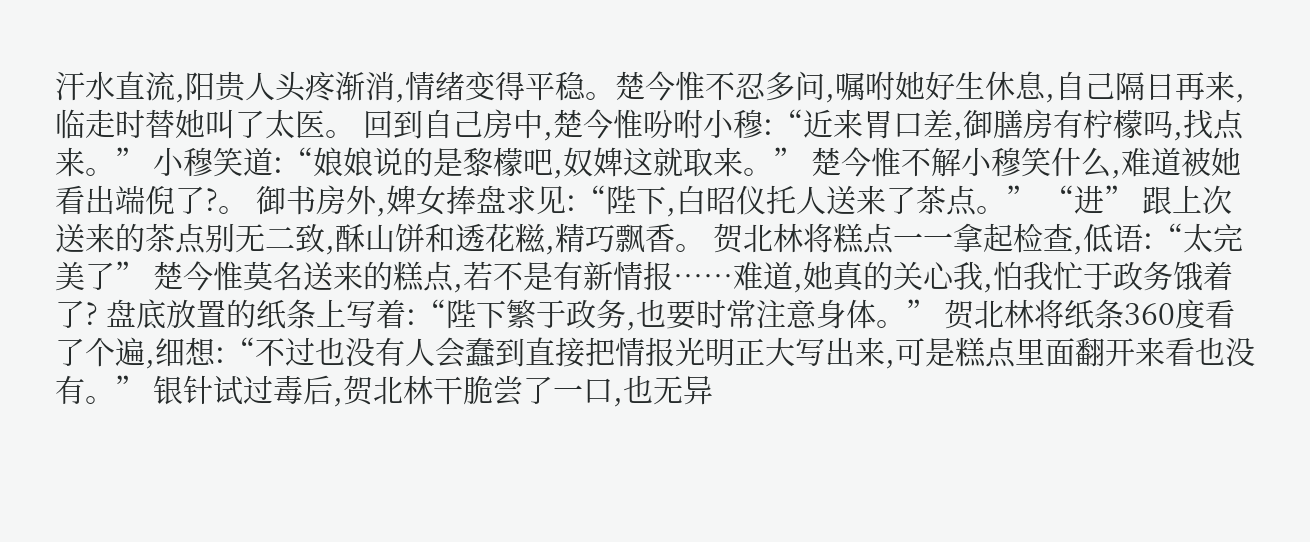汗水直流,阳贵人头疼渐消,情绪变得平稳。楚今惟不忍多问,嘱咐她好生休息,自己隔日再来,临走时替她叫了太医。 回到自己房中,楚今惟吩咐小穆:“近来胃口差,御膳房有柠檬吗,找点来。” 小穆笑道:“娘娘说的是黎檬吧,奴婢这就取来。” 楚今惟不解小穆笑什么,难道被她看出端倪了?。 御书房外,婢女捧盘求见:“陛下,白昭仪托人送来了茶点。” “进” 跟上次送来的茶点别无二致,酥山饼和透花糍,精巧飘香。 贺北林将糕点一一拿起检查,低语:“太完美了” 楚今惟莫名送来的糕点,若不是有新情报……难道,她真的关心我,怕我忙于政务饿着了? 盘底放置的纸条上写着:“陛下繁于政务,也要时常注意身体。” 贺北林将纸条360度看了个遍,细想:“不过也没有人会蠢到直接把情报光明正大写出来,可是糕点里面翻开来看也没有。” 银针试过毒后,贺北林干脆尝了一口,也无异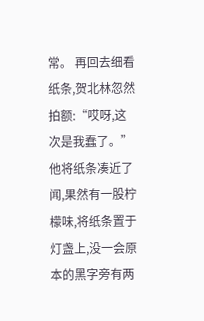常。 再回去细看纸条,贺北林忽然拍额:“哎呀,这次是我蠢了。” 他将纸条凑近了闻,果然有一股柠檬味,将纸条置于灯盏上,没一会原本的黑字旁有两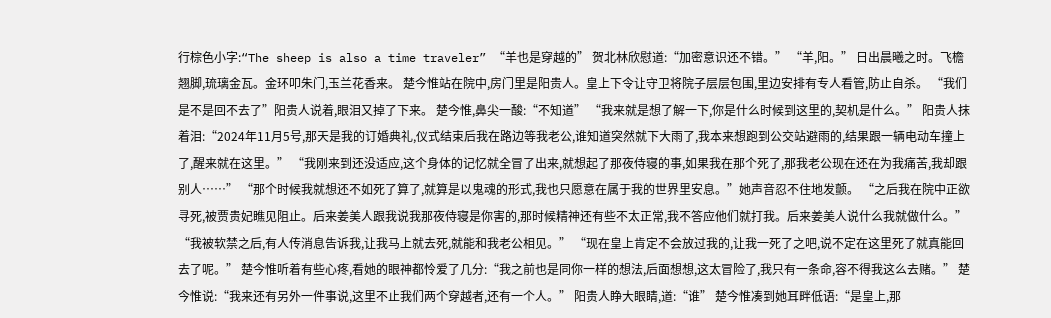行棕色小字:“The sheep is also a time traveler” “羊也是穿越的” 贺北林欣慰道:“加密意识还不错。” “羊,阳。” 日出晨曦之时。飞檐翘脚,琉璃金瓦。金环叩朱门,玉兰花香来。 楚今惟站在院中,房门里是阳贵人。皇上下令让守卫将院子层层包围,里边安排有专人看管,防止自杀。 “我们是不是回不去了”阳贵人说着,眼泪又掉了下来。 楚今惟,鼻尖一酸:“不知道” “我来就是想了解一下,你是什么时候到这里的,契机是什么。” 阳贵人抹着泪:“2024年11月5号,那天是我的订婚典礼,仪式结束后我在路边等我老公,谁知道突然就下大雨了,我本来想跑到公交站避雨的,结果跟一辆电动车撞上了,醒来就在这里。” “我刚来到还没适应,这个身体的记忆就全冒了出来,就想起了那夜侍寝的事,如果我在那个死了,那我老公现在还在为我痛苦,我却跟别人……” “那个时候我就想还不如死了算了,就算是以鬼魂的形式,我也只愿意在属于我的世界里安息。”她声音忍不住地发颤。 “之后我在院中正欲寻死,被贾贵妃瞧见阻止。后来姜美人跟我说我那夜侍寝是你害的,那时候精神还有些不太正常,我不答应他们就打我。后来姜美人说什么我就做什么。” “我被软禁之后,有人传消息告诉我,让我马上就去死,就能和我老公相见。” “现在皇上肯定不会放过我的,让我一死了之吧,说不定在这里死了就真能回去了呢。” 楚今惟听着有些心疼,看她的眼神都怜爱了几分:“我之前也是同你一样的想法,后面想想,这太冒险了,我只有一条命,容不得我这么去赌。” 楚今惟说:“我来还有另外一件事说,这里不止我们两个穿越者,还有一个人。” 阳贵人睁大眼睛,道:“谁” 楚今惟凑到她耳畔低语:“是皇上,那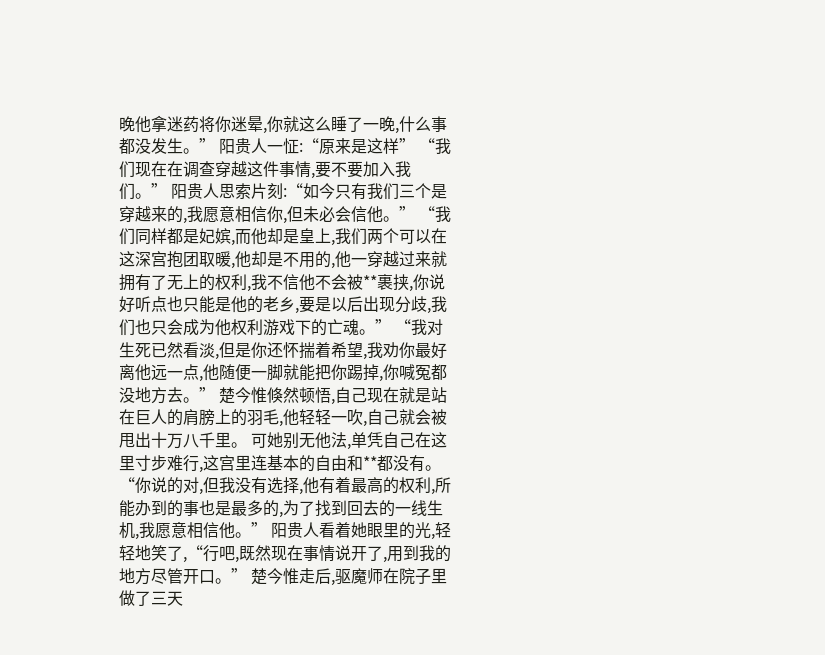晚他拿迷药将你迷晕,你就这么睡了一晚,什么事都没发生。” 阳贵人一怔:“原来是这样” “我们现在在调查穿越这件事情,要不要加入我们。” 阳贵人思索片刻:“如今只有我们三个是穿越来的,我愿意相信你,但未必会信他。” “我们同样都是妃嫔,而他却是皇上,我们两个可以在这深宫抱团取暖,他却是不用的,他一穿越过来就拥有了无上的权利,我不信他不会被**裹挟,你说好听点也只能是他的老乡,要是以后出现分歧,我们也只会成为他权利游戏下的亡魂。” “我对生死已然看淡,但是你还怀揣着希望,我劝你最好离他远一点,他随便一脚就能把你踢掉,你喊冤都没地方去。” 楚今惟倏然顿悟,自己现在就是站在巨人的肩膀上的羽毛,他轻轻一吹,自己就会被甩出十万八千里。 可她别无他法,单凭自己在这里寸步难行,这宫里连基本的自由和**都没有。 “你说的对,但我没有选择,他有着最高的权利,所能办到的事也是最多的,为了找到回去的一线生机,我愿意相信他。” 阳贵人看着她眼里的光,轻轻地笑了,“行吧,既然现在事情说开了,用到我的地方尽管开口。” 楚今惟走后,驱魔师在院子里做了三天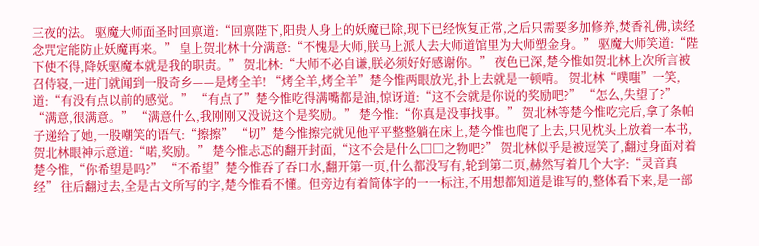三夜的法。 驱魔大师面圣时回禀道:“回禀陛下,阳贵人身上的妖魔已除,现下已经恢复正常,之后只需要多加修养,焚香礼佛,读经念咒定能防止妖魔再来。” 皇上贺北林十分满意:“不愧是大师,朕马上派人去大师道馆里为大师塑金身。” 驱魔大师笑道:“陛下使不得,降妖驱魔本就是我的职责。” 贺北林:“大师不必自谦,朕必须好好感谢你。” 夜色已深,楚今惟如贺北林上次所言被召侍寝,一进门就闻到一股奇乡——是烤全羊! “烤全羊,烤全羊”楚今惟两眼放光,扑上去就是一顿啃。 贺北林“噗嗤”一笑,道:“有没有点以前的感觉。” “有点了”楚今惟吃得满嘴都是油,惊讶道:“这不会就是你说的奖励吧?” “怎么,失望了?” “满意,很满意。” “满意什么,我刚刚又没说这个是奖励。” 楚今惟:“你真是没事找事。” 贺北林等楚今惟吃完后,拿了条帕子递给了她,一股嘲笑的语气:“擦擦” “切”楚今惟擦完就见他平平整整躺在床上,楚今惟也爬了上去,只见枕头上放着一本书,贺北林眼神示意道:“喏,奖励。” 楚今惟忐忑的翻开封面,“这不会是什么□□之物吧?” 贺北林似乎是被逗笑了,翻过身面对着楚今惟,“你希望是吗?” “不希望”楚今惟吞了吞口水,翻开第一页,什么都没写有,轮到第二页,赫然写着几个大字:“灵音真经” 往后翻过去,全是古文所写的字,楚今惟看不懂。但旁边有着简体字的一一标注,不用想都知道是谁写的,整体看下来,是一部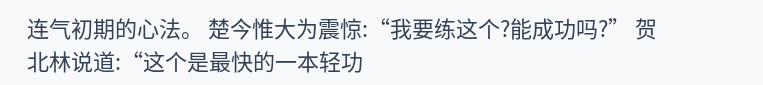连气初期的心法。 楚今惟大为震惊:“我要练这个?能成功吗?” 贺北林说道:“这个是最快的一本轻功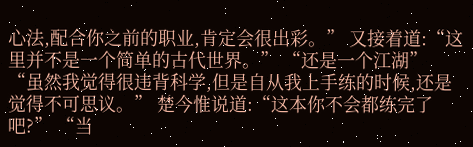心法,配合你之前的职业,肯定会很出彩。” 又接着道:“这里并不是一个简单的古代世界。” “还是一个江湖” “虽然我觉得很违背科学,但是自从我上手练的时候,还是觉得不可思议。” 楚今惟说道:“这本你不会都练完了吧?” “当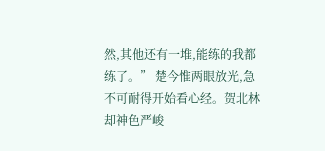然,其他还有一堆,能练的我都练了。” 楚今惟两眼放光,急不可耐得开始看心经。贺北林却神色严峻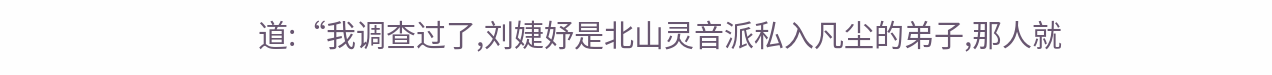道:“我调查过了,刘婕妤是北山灵音派私入凡尘的弟子,那人就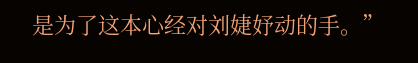是为了这本心经对刘婕妤动的手。”